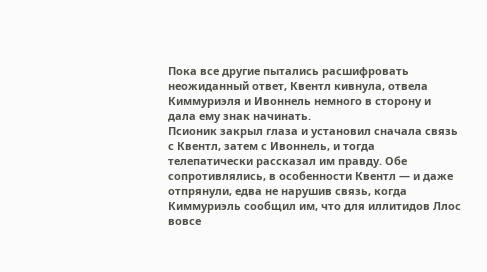Пока все другие пытались расшифровать неожиданный ответ, Квентл кивнула, отвела Киммуриэля и Ивоннель немного в сторону и дала ему знак начинать.
Псионик закрыл глаза и установил сначала связь с Квентл, затем с Ивоннель, и тогда телепатически рассказал им правду. Обе сопротивлялись, в особенности Квентл — и даже отпрянули, едва не нарушив связь, когда Киммуриэль сообщил им, что для иллитидов Ллос вовсе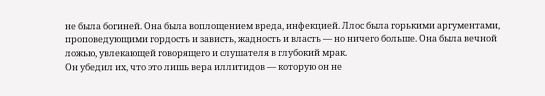не была богиней. Она была воплощением вреда, инфекцией. Ллос была горькими аргументами, проповедующими гордость и зависть, жадность и власть — но ничего больше. Она была вечной ложью, увлекающей говорящего и слушателя в глубокий мрак.
Он убедил их, что это лишь вера иллитидов — которую он не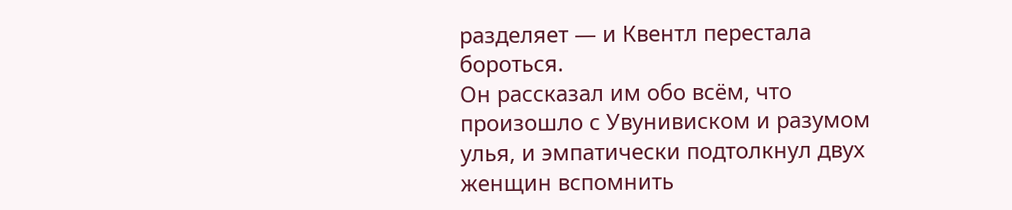разделяет — и Квентл перестала бороться.
Он рассказал им обо всём, что произошло с Увунивиском и разумом улья, и эмпатически подтолкнул двух женщин вспомнить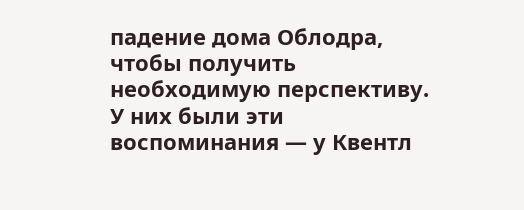падение дома Облодра, чтобы получить необходимую перспективу. У них были эти воспоминания — у Квентл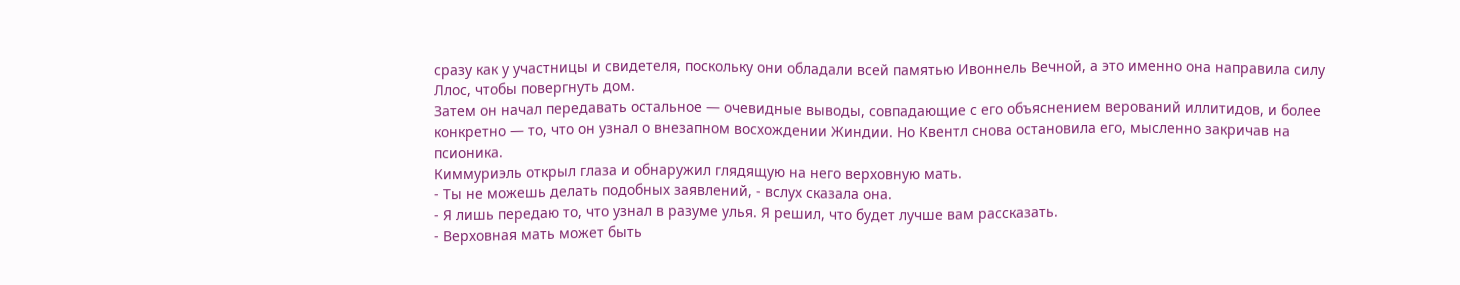сразу как у участницы и свидетеля, поскольку они обладали всей памятью Ивоннель Вечной, а это именно она направила силу Ллос, чтобы повергнуть дом.
Затем он начал передавать остальное — очевидные выводы, совпадающие с его объяснением верований иллитидов, и более конкретно — то, что он узнал о внезапном восхождении Жиндии. Но Квентл снова остановила его, мысленно закричав на псионика.
Киммуриэль открыл глаза и обнаружил глядящую на него верховную мать.
- Ты не можешь делать подобных заявлений, - вслух сказала она.
- Я лишь передаю то, что узнал в разуме улья. Я решил, что будет лучше вам рассказать.
- Верховная мать может быть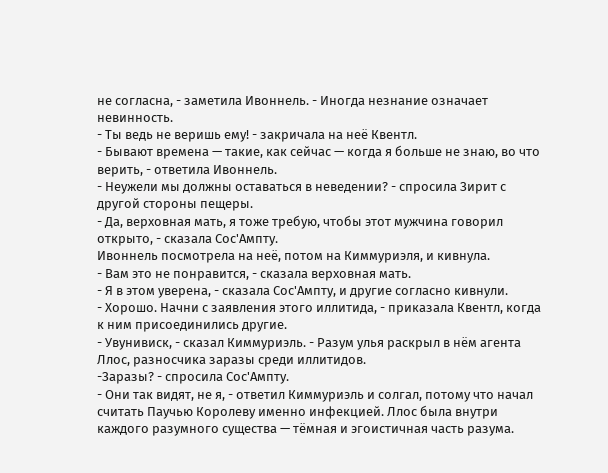не согласна, - заметила Ивоннель. - Иногда незнание означает невинность.
- Ты ведь не веришь ему! - закричала на неё Квентл.
- Бывают времена — такие, как сейчас — когда я больше не знаю, во что верить, - ответила Ивоннель.
- Неужели мы должны оставаться в неведении? - спросила Зирит с другой стороны пещеры.
- Да, верховная мать, я тоже требую, чтобы этот мужчина говорил открыто, - сказала Сос'Ампту.
Ивоннель посмотрела на неё, потом на Киммуриэля, и кивнула.
- Вам это не понравится, - сказала верховная мать.
- Я в этом уверена, - сказала Сос'Ампту, и другие согласно кивнули.
- Хорошо. Начни с заявления этого иллитида, - приказала Квентл, когда к ним присоединились другие.
- Увунивиск, - сказал Киммуриэль. - Разум улья раскрыл в нём агента Ллос, разносчика заразы среди иллитидов.
-Заразы? - спросила Сос'Ампту.
- Они так видят, не я, - ответил Киммуриэль и солгал, потому что начал считать Паучью Королеву именно инфекцией. Ллос была внутри каждого разумного существа — тёмная и эгоистичная часть разума.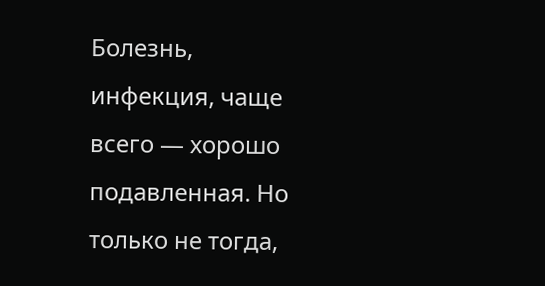Болезнь, инфекция, чаще всего — хорошо подавленная. Но только не тогда,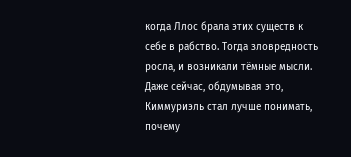когда Ллос брала этих существ к себе в рабство. Тогда зловредность росла, и возникали тёмные мысли. Даже сейчас, обдумывая это, Киммуриэль стал лучше понимать, почему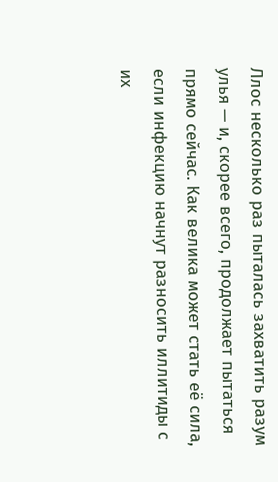Ллос несколько раз пыталась захватить разум улья — и, скорее всего, продолжает пытаться прямо сейчас. Как велика может стать её сила, если инфекцию начнут разносить иллитиды с их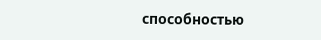способностью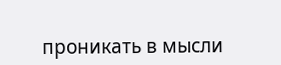проникать в мысли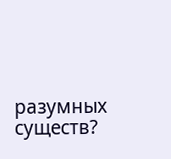разумных существ?